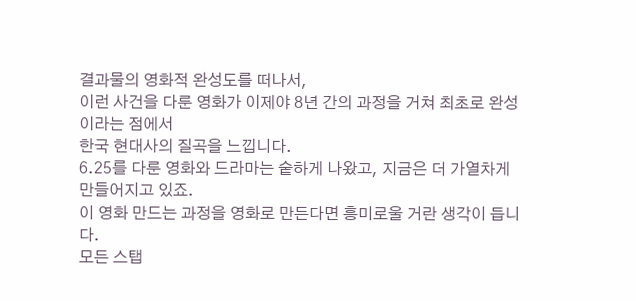결과물의 영화적 완성도를 떠나서,
이런 사건을 다룬 영화가 이제야 8년 간의 과정을 거쳐 최초로 완성이라는 점에서
한국 현대사의 질곡을 느낍니다.
6.25를 다룬 영화와 드라마는 숱하게 나왔고, 지금은 더 가열차게 만들어지고 있죠.
이 영화 만드는 과정을 영화로 만든다면 흥미로울 거란 생각이 듭니다.
모든 스탭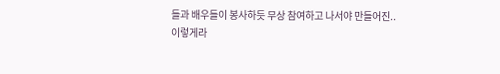들과 배우들이 봉사하듯 무상 참여하고 나서야 만들어진..
이렇게라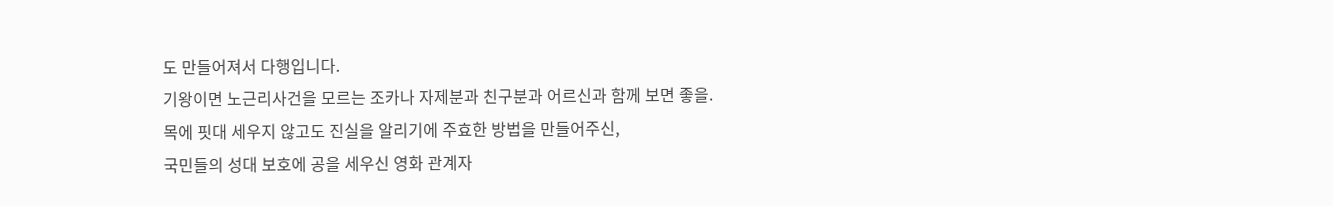도 만들어져서 다행입니다.
기왕이면 노근리사건을 모르는 조카나 자제분과 친구분과 어르신과 함께 보면 좋을.
목에 핏대 세우지 않고도 진실을 알리기에 주효한 방법을 만들어주신,
국민들의 성대 보호에 공을 세우신 영화 관계자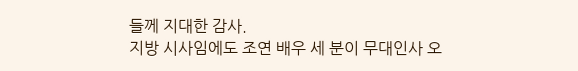들께 지대한 감사.
지방 시사임에도 조연 배우 세 분이 무대인사 오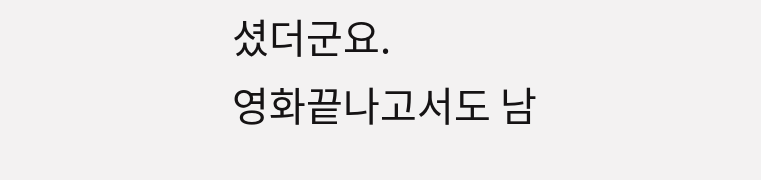셨더군요.
영화끝나고서도 남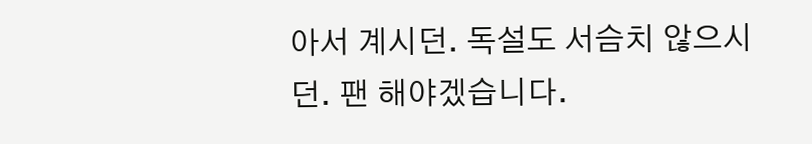아서 계시던. 독설도 서슴치 않으시던. 팬 해야겠습니다.